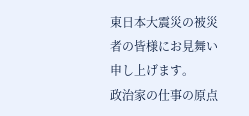東日本大震災の被災者の皆様にお見舞い申し上げます。
政治家の仕事の原点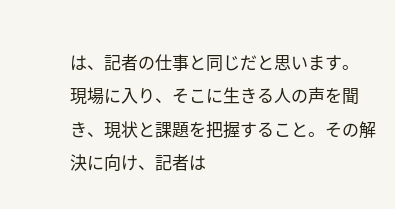は、記者の仕事と同じだと思います。
現場に入り、そこに生きる人の声を聞き、現状と課題を把握すること。その解決に向け、記者は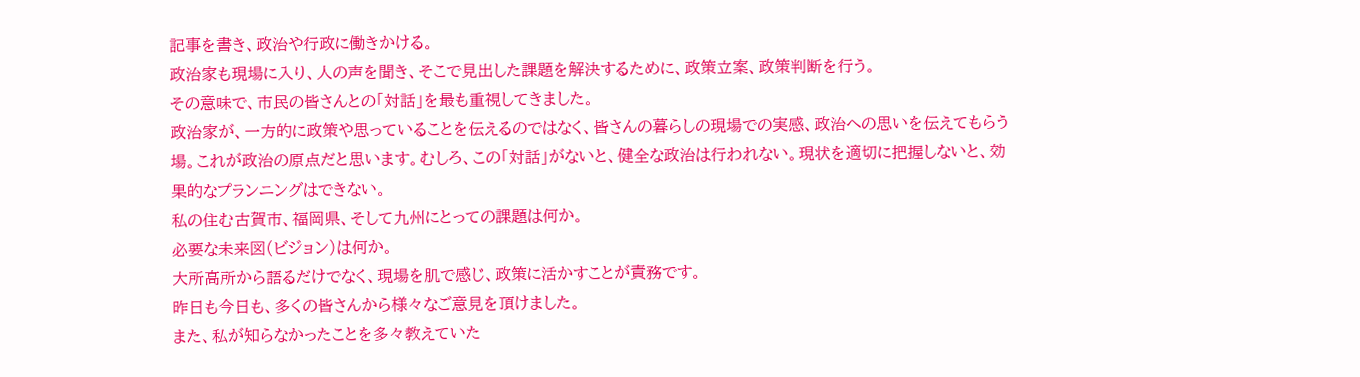記事を書き、政治や行政に働きかける。
政治家も現場に入り、人の声を聞き、そこで見出した課題を解決するために、政策立案、政策判断を行う。
その意味で、市民の皆さんとの「対話」を最も重視してきました。
政治家が、一方的に政策や思っていることを伝えるのではなく、皆さんの暮らしの現場での実感、政治への思いを伝えてもらう場。これが政治の原点だと思います。むしろ、この「対話」がないと、健全な政治は行われない。現状を適切に把握しないと、効果的なプランニングはできない。
私の住む古賀市、福岡県、そして九州にとっての課題は何か。
必要な未来図(ビジョン)は何か。
大所高所から語るだけでなく、現場を肌で感じ、政策に活かすことが責務です。
昨日も今日も、多くの皆さんから様々なご意見を頂けました。
また、私が知らなかったことを多々教えていた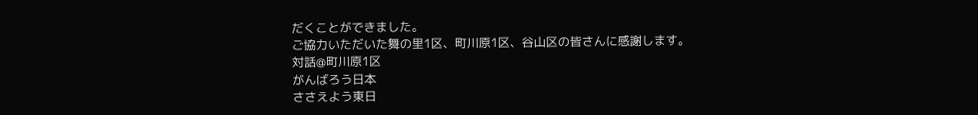だくことができました。
ご協力いただいた舞の里1区、町川原1区、谷山区の皆さんに感謝します。
対話@町川原1区
がんばろう日本
ささえよう東日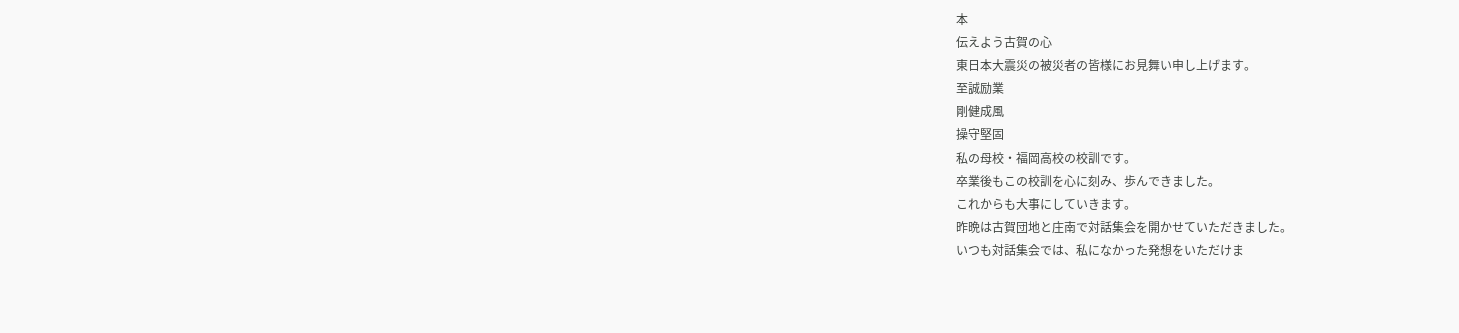本
伝えよう古賀の心
東日本大震災の被災者の皆様にお見舞い申し上げます。
至誠励業
剛健成風
操守堅固
私の母校・福岡高校の校訓です。
卒業後もこの校訓を心に刻み、歩んできました。
これからも大事にしていきます。
昨晩は古賀団地と庄南で対話集会を開かせていただきました。
いつも対話集会では、私になかった発想をいただけま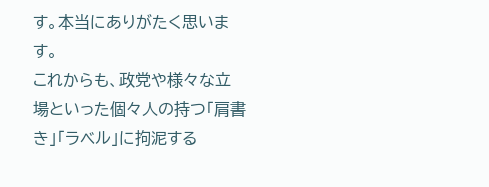す。本当にありがたく思います。
これからも、政党や様々な立場といった個々人の持つ「肩書き」「ラベル」に拘泥する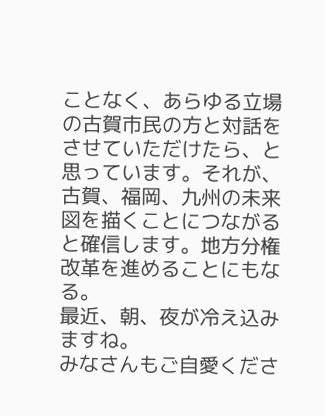ことなく、あらゆる立場の古賀市民の方と対話をさせていただけたら、と思っています。それが、古賀、福岡、九州の未来図を描くことにつながると確信します。地方分権改革を進めることにもなる。
最近、朝、夜が冷え込みますね。
みなさんもご自愛くださ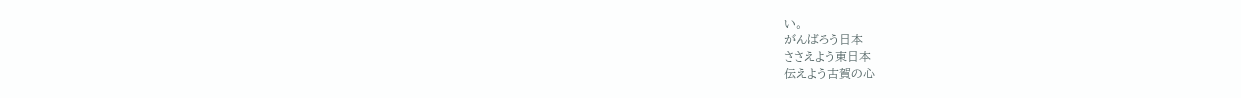い。
がんばろう日本
ささえよう東日本
伝えよう古賀の心